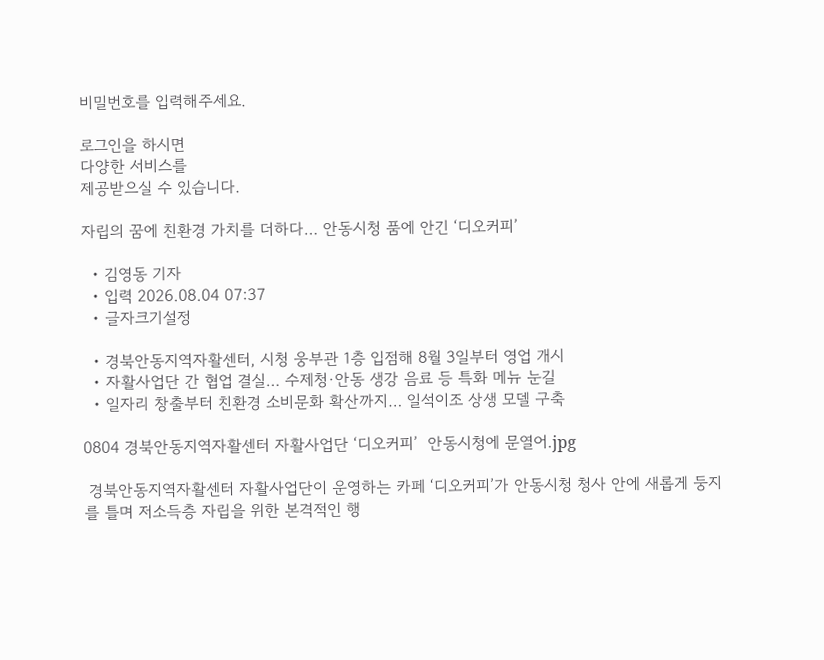비밀번호를 입력해주세요.

로그인을 하시면
다양한 서비스를
제공받으실 수 있습니다.

자립의 꿈에 친환경 가치를 더하다… 안동시청 품에 안긴 ‘디오커피’

  • 김영동 기자
  • 입력 2026.08.04 07:37
  • 글자크기설정

  • 경북안동지역자활센터, 시청 웅부관 1층 입점해 8월 3일부터 영업 개시
  • 자활사업단 간 협업 결실… 수제청·안동 생강 음료 등 특화 메뉴 눈길
  • 일자리 창출부터 친환경 소비문화 확산까지… 일석이조 상생 모델 구축

0804 경북안동지역자활센터 자활사업단 ‘디오커피’  안동시청에 문열어.jpg

 경북안동지역자활센터 자활사업단이 운영하는 카페 ‘디오커피’가 안동시청 청사 안에 새롭게 둥지를 틀며 저소득층 자립을 위한 본격적인 행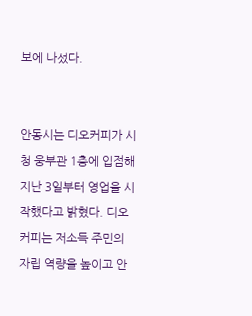보에 나섰다.


안동시는 디오커피가 시청 웅부관 1층에 입점해 지난 3일부터 영업을 시작했다고 밝혔다. 디오커피는 저소득 주민의 자립 역량을 높이고 안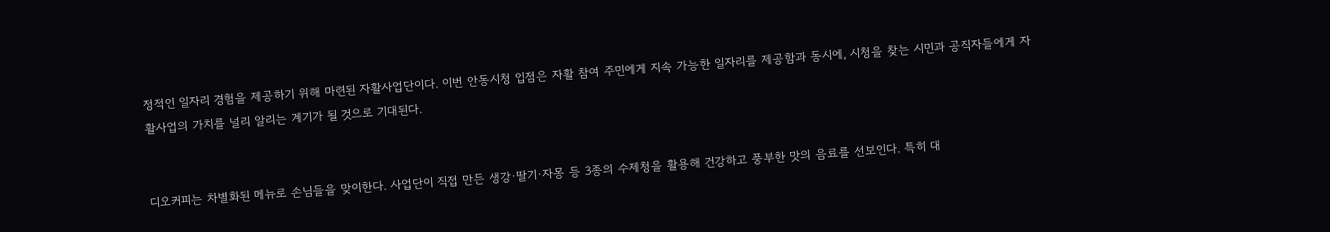정적인 일자리 경험을 제공하기 위해 마련된 자활사업단이다. 이번 안동시청 입점은 자활 참여 주민에게 지속 가능한 일자리를 제공함과 동시에, 시청을 찾는 시민과 공직자들에게 자활사업의 가치를 널리 알리는 계기가 될 것으로 기대된다.


디오커피는 차별화된 메뉴로 손님들을 맞이한다. 사업단이 직접 만든 생강·딸기·자몽 등 3종의 수제청을 활용해 건강하고 풍부한 맛의 음료를 선보인다. 특히 대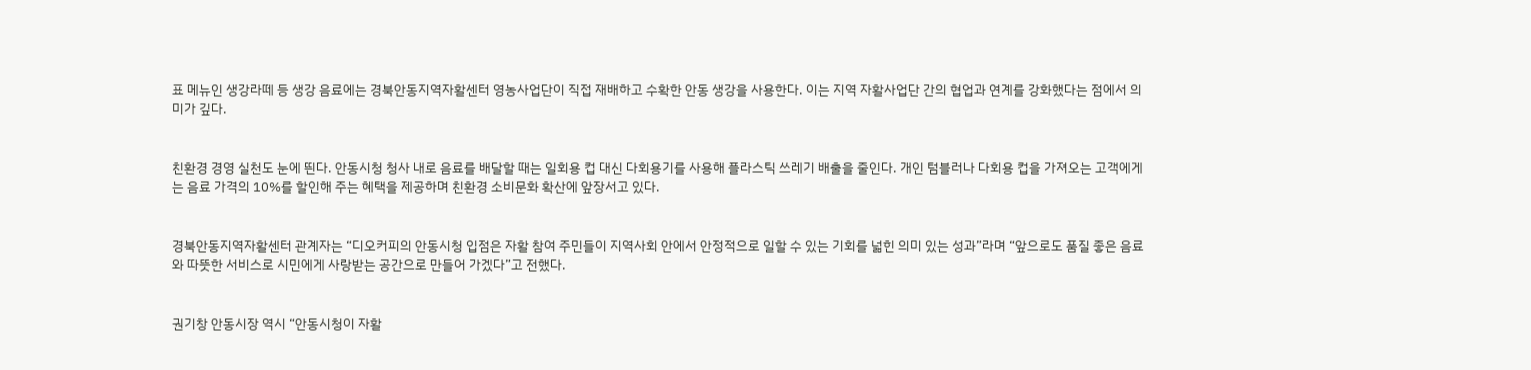표 메뉴인 생강라떼 등 생강 음료에는 경북안동지역자활센터 영농사업단이 직접 재배하고 수확한 안동 생강을 사용한다. 이는 지역 자활사업단 간의 협업과 연계를 강화했다는 점에서 의미가 깊다.


친환경 경영 실천도 눈에 띈다. 안동시청 청사 내로 음료를 배달할 때는 일회용 컵 대신 다회용기를 사용해 플라스틱 쓰레기 배출을 줄인다. 개인 텀블러나 다회용 컵을 가져오는 고객에게는 음료 가격의 10%를 할인해 주는 혜택을 제공하며 친환경 소비문화 확산에 앞장서고 있다.


경북안동지역자활센터 관계자는 “디오커피의 안동시청 입점은 자활 참여 주민들이 지역사회 안에서 안정적으로 일할 수 있는 기회를 넓힌 의미 있는 성과”라며 “앞으로도 품질 좋은 음료와 따뜻한 서비스로 시민에게 사랑받는 공간으로 만들어 가겠다”고 전했다.


권기창 안동시장 역시 “안동시청이 자활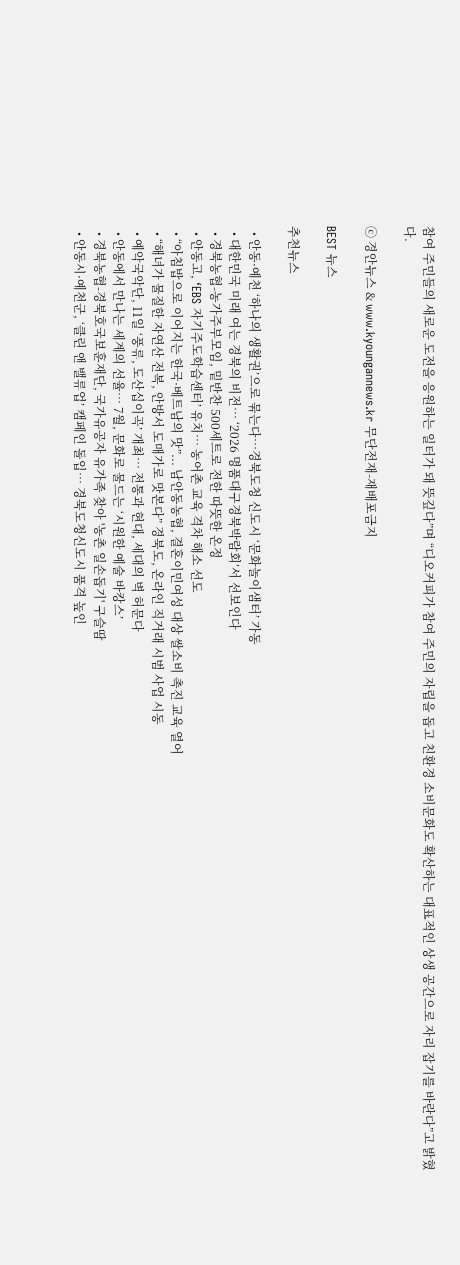참여 주민들의 새로운 도전을 응원하는 일터가 돼 뜻깊다”며 “디오커피가 참여 주민의 자립을 돕고 친환경 소비문화도 확산하는 대표적인 상생 공간으로 자리 잡기를 바란다”고 밝혔다.

ⓒ 경안뉴스 & www.kyoungannews.kr 무단전재-재배포금지

BEST 뉴스

추천뉴스

  • 안동·예천 ‘하나의 생활권’으로 묶는다…경북도청 신도시 ‘문화놀이샘터’ 가동
  • 대한민국 미래 여는 경북의 비전… ‘2026 명품대구경북박람회’서 선보인다
  • 경북농협-농가주부모임, 밑반찬 500세트로 전한 따뜻한 온정
  • 안동고, ‘EBS 자기주도학습센터’ 유치… 농어촌 교육 격차 해소 선도
  • “아침밥으로 이어지는 한국·베트남의 맛”... 남안동농협, 결혼이민여성 대상 쌀소비 촉진 교육 열어
  • “해녀가 물질한 자연산 전복, 안방서 도매가로 맛본다” 경북도, 온라인 직거래 시범 사업 시동
  • 예악국악단, 11일 ‘풍류, 도산십이곡’ 개최… 전통과 현대, 세대의 벽 허문다
  • 안동에서 만나는 세계의 선율… 7월, 문화로 물드는 ‘시원한 예술 바캉스’
  • 경북농협-경북호국보훈재단, 국가유공자 유가족 찾아 '농촌 일손돕기' 구슬땀
  • 안동시·예천군, ‘클린 앤 밸류업’ 캠페인 돌입… 경북도청신도시 품격 높인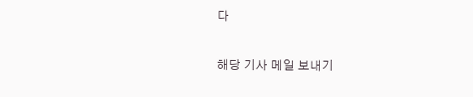다

해당 기사 메일 보내기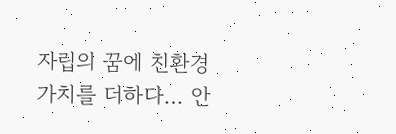자립의 꿈에 친환경 가치를 더하다… 안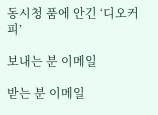동시청 품에 안긴 ‘디오커피’

보내는 분 이메일

받는 분 이메일